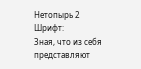Нетопырь 2
Шрифт:
Зная, что из себя представляют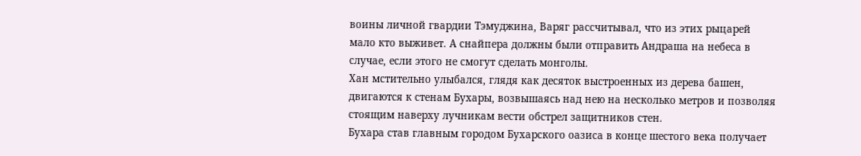воины личной гвардии Тэмуджина, Варяг рассчитывал, что из этих рыцарей мало кто выживет. А снайпера должны были отправить Андраша на небеса в случае, если этого не смогут сделать монголы.
Хан мстительно улыбался, глядя как десяток выстроенных из дерева башен, двигаются к стенам Бухары, возвышаясь над нею на несколько метров и позволяя стоящим наверху лучникам вести обстрел защитников стен.
Бухара став главным городом Бухарского оазиса в конце шестого века получает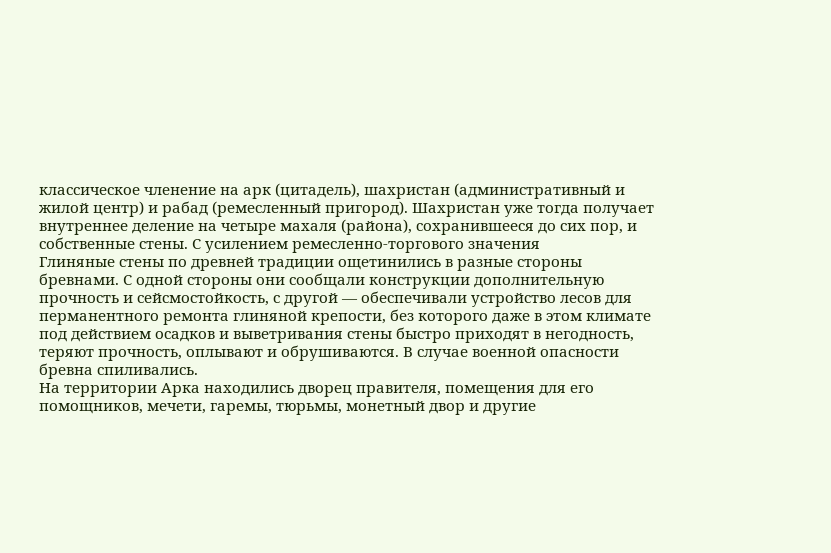классическое членение на арк (цитадель), шахристан (административный и жилой центр) и рабад (ремесленный пригород). Шахристан уже тогда получает внутреннее деление на четыре махаля (района), сохранившееся до сих пор, и собственные стены. С усилением ремесленно-торгового значения
Глиняные стены по древней традиции ощетинились в разные стороны бревнами. С одной стороны они сообщали конструкции дополнительную прочность и сейсмостойкость, с другой — обеспечивали устройство лесов для перманентного ремонта глиняной крепости, без которого даже в этом климате под действием осадков и выветривания стены быстро приходят в негодность, теряют прочность, оплывают и обрушиваются. В случае военной опасности бревна спиливались.
На территории Арка находились дворец правителя, помещения для его помощников, мечети, гаремы, тюрьмы, монетный двор и другие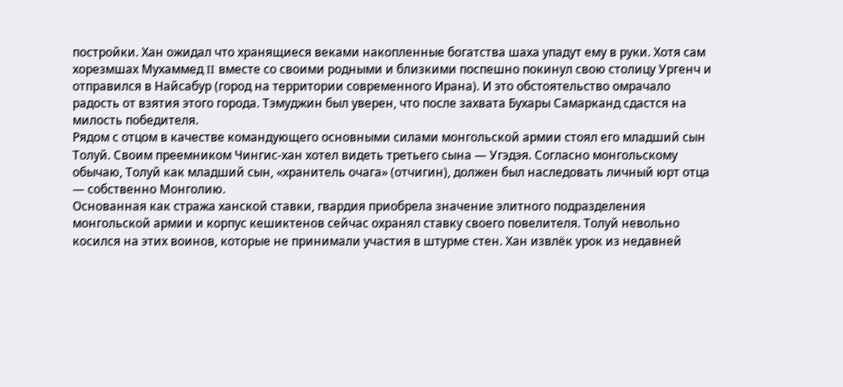постройки. Хан ожидал что хранящиеся веками накопленные богатства шаха упадут ему в руки. Хотя сам хорезмшах Мухаммед II вместе со своими родными и близкими поспешно покинул свою столицу Ургенч и отправился в Найсабур (город на территории современного Ирана). И это обстоятельство омрачало радость от взятия этого города. Тэмуджин был уверен, что после захвата Бухары Самарканд сдастся на милость победителя.
Рядом с отцом в качестве командующего основными силами монгольской армии стоял его младший сын Толуй. Своим преемником Чингис-хан хотел видеть третьего сына — Угэдэя. Согласно монгольскому обычаю, Толуй как младший сын, «хранитель очага» (отчигин), должен был наследовать личный юрт отца — собственно Монголию.
Основанная как стража ханской ставки, гвардия приобрела значение элитного подразделения монгольской армии и корпус кешиктенов сейчас охранял ставку своего повелителя. Толуй невольно косился на этих воинов, которые не принимали участия в штурме стен. Хан извлёк урок из недавней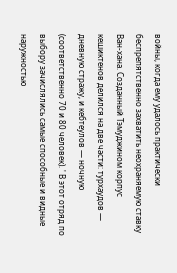войны, когда ему удалось практически беспрепятственно захватить неохраняемую ставку Ван-хана. Созданный Тэмуджином корпус кешиктенов делился на две части: турхаудов — дневную стражу, и кебтеулов — ночную (соответственно 70 и 80 человек). ' В этот отряд по выбору зачислялись самые способные и видные наружностью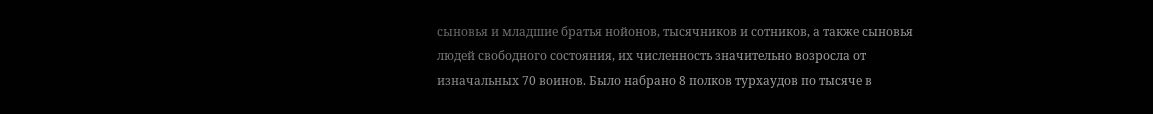сыновья и младшие братья нойонов, тысячников и сотников, а также сыновья людей свободного состояния, их численность значительно возросла от изначальных 70 воинов. Было набрано 8 полков турхаудов по тысяче в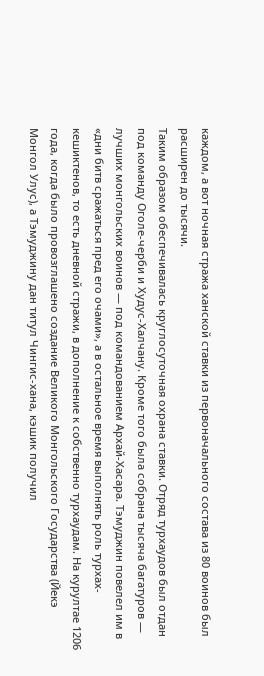каждом, а вот ночная стража ханской ставки из первоначального состава из 80 воинов был расширен до тысячи.
Таким образом обеспечивалась круглосуточная охрана ставки. Отряд турхаудов был отдан под команду Оголе-черби и Худус-Халчану. Кроме того была собрана тысяча багатуров — лучших монгольских воинов — под командованием Архай-Хасара. Тэмуджин повелел им в «дни битв сражаться пред его очами», а в остальное время выполнять роль турхах-кешиктенов, то есть дневной стражи, в дополнение к собственно турхаудам. На курултае 1206 года, когда было провозглашено создание Великого Монгольского Государства (Йекэ Монгол Улус), а Тэмуджину дан титул Чингис-хана, кэшик получил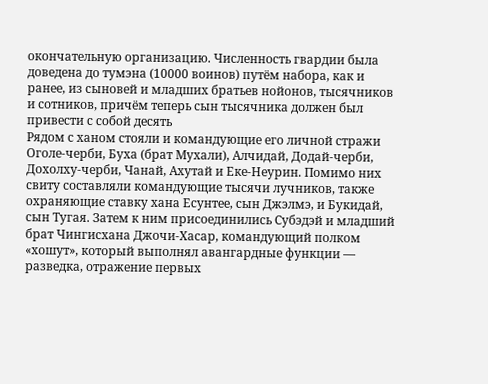окончательную организацию. Численность гвардии была доведена до тумэна (10000 воинов) путём набора, как и ранее, из сыновей и младших братьев нойонов, тысячников и сотников, причём теперь сын тысячника должен был привести с собой десять
Рядом с ханом стояли и командующие его личной стражи Оголе-черби, Буха (брат Мухали), Алчидай, Додай-черби, Дохолху-черби, Чанай, Ахутай и Еке-Неурин. Помимо них свиту составляли командующие тысячи лучников, также охраняющие ставку хана Есунтее, сын Джэлмэ, и Букидай, сын Тугая. Затем к ним присоединились Субэдэй и младший брат Чингисхана Джочи-Хасар, командующий полком «хошут», который выполнял авангардные функции — разведка, отражение первых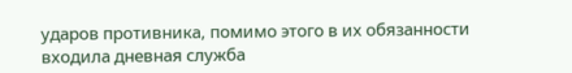ударов противника, помимо этого в их обязанности входила дневная служба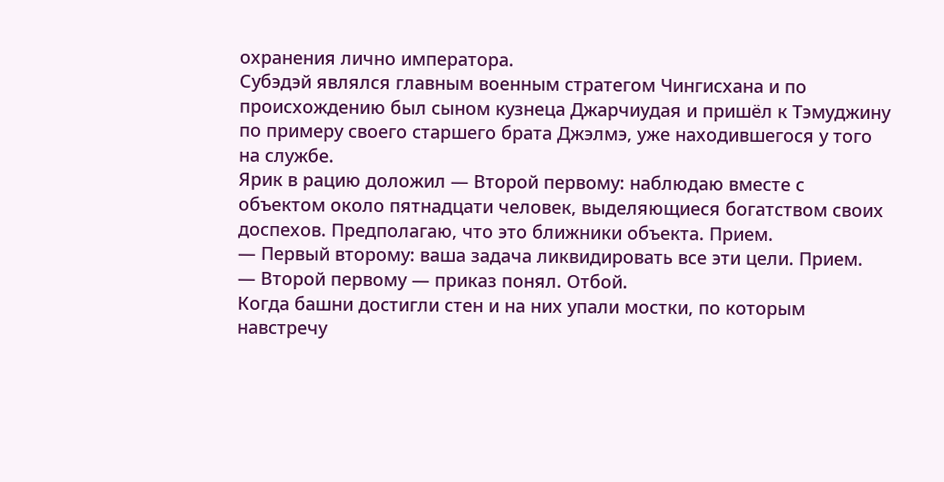охранения лично императора.
Субэдэй являлся главным военным стратегом Чингисхана и по происхождению был сыном кузнеца Джарчиудая и пришёл к Тэмуджину по примеру своего старшего брата Джэлмэ, уже находившегося у того на службе.
Ярик в рацию доложил — Второй первому: наблюдаю вместе с объектом около пятнадцати человек, выделяющиеся богатством своих доспехов. Предполагаю, что это ближники объекта. Прием.
— Первый второму: ваша задача ликвидировать все эти цели. Прием.
— Второй первому — приказ понял. Отбой.
Когда башни достигли стен и на них упали мостки, по которым навстречу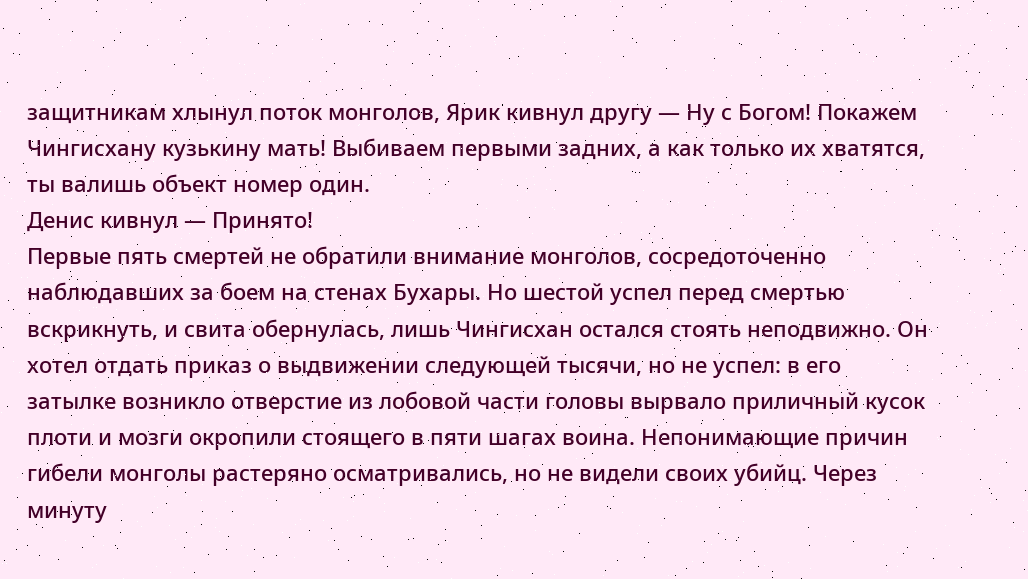защитникам хлынул поток монголов, Ярик кивнул другу — Ну с Богом! Покажем Чингисхану кузькину мать! Выбиваем первыми задних, а как только их хватятся, ты валишь объект номер один.
Денис кивнул — Принято!
Первые пять смертей не обратили внимание монголов, сосредоточенно наблюдавших за боем на стенах Бухары. Но шестой успел перед смертью вскрикнуть, и свита обернулась, лишь Чингисхан остался стоять неподвижно. Он хотел отдать приказ о выдвижении следующей тысячи, но не успел: в его затылке возникло отверстие из лобовой части головы вырвало приличный кусок плоти и мозги окропили стоящего в пяти шагах воина. Непонимающие причин гибели монголы растеряно осматривались, но не видели своих убийц. Через минуту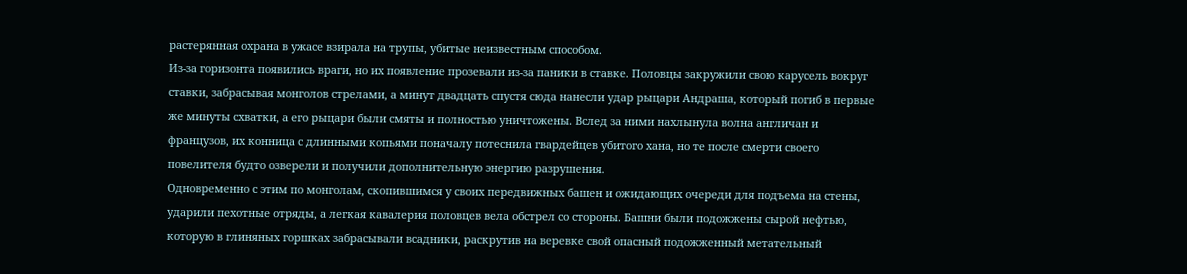растерянная охрана в ужасе взирала на трупы, убитые неизвестным способом.
Из-за горизонта появились враги, но их появление прозевали из-за паники в ставке. Половцы закружили свою карусель вокруг ставки, забрасывая монголов стрелами, а минут двадцать спустя сюда нанесли удар рыцари Андраша, который погиб в первые же минуты схватки, а его рыцари были смяты и полностью уничтожены. Вслед за ними нахлынула волна англичан и французов, их конница с длинными копьями поначалу потеснила гвардейцев убитого хана, но те после смерти своего повелителя будто озверели и получили дополнительную энергию разрушения.
Одновременно с этим по монголам, скопившимся у своих передвижных башен и ожидающих очереди для подъема на стены, ударили пехотные отряды, а легкая кавалерия половцев вела обстрел со стороны. Башни были подожжены сырой нефтью, которую в глиняных горшках забрасывали всадники, раскрутив на веревке свой опасный подожженный метательный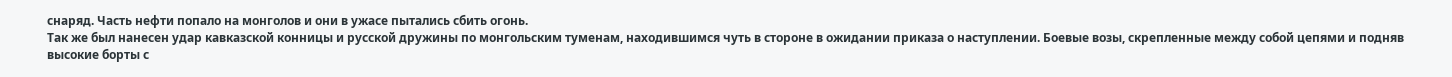снаряд. Часть нефти попало на монголов и они в ужасе пытались сбить огонь.
Так же был нанесен удар кавказской конницы и русской дружины по монгольским туменам, находившимся чуть в стороне в ожидании приказа о наступлении. Боевые возы, скрепленные между собой цепями и подняв высокие борты с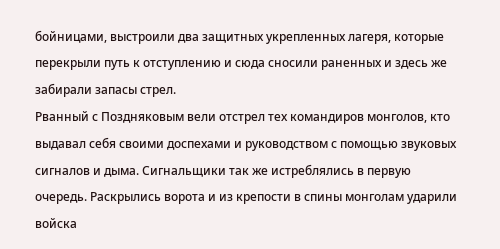бойницами, выстроили два защитных укрепленных лагеря, которые перекрыли путь к отступлению и сюда сносили раненных и здесь же забирали запасы стрел.
Рванный с Поздняковым вели отстрел тех командиров монголов, кто выдавал себя своими доспехами и руководством с помощью звуковых сигналов и дыма. Сигнальщики так же истреблялись в первую очередь. Раскрылись ворота и из крепости в спины монголам ударили войска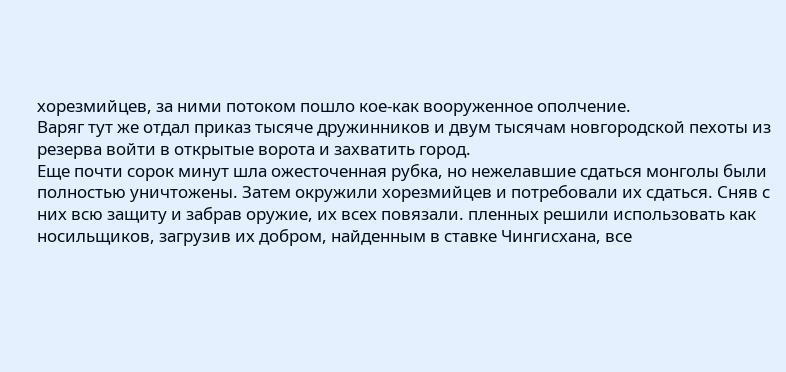хорезмийцев, за ними потоком пошло кое-как вооруженное ополчение.
Варяг тут же отдал приказ тысяче дружинников и двум тысячам новгородской пехоты из резерва войти в открытые ворота и захватить город.
Еще почти сорок минут шла ожесточенная рубка, но нежелавшие сдаться монголы были полностью уничтожены. Затем окружили хорезмийцев и потребовали их сдаться. Сняв с них всю защиту и забрав оружие, их всех повязали. пленных решили использовать как носильщиков, загрузив их добром, найденным в ставке Чингисхана, все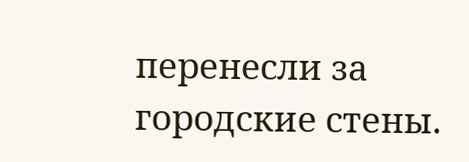перенесли за городские стены.